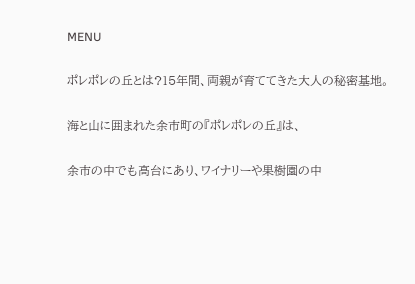MENU

ポレポレの丘とは?15年間、両親が育ててきた大人の秘密基地。

海と山に囲まれた余市町の『ポレポレの丘』は、

余市の中でも高台にあり、ワイナリーや果樹園の中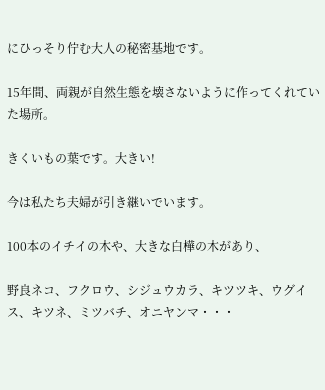にひっそり佇む大人の秘密基地です。

15年間、両親が自然生態を壊さないように作ってくれていた場所。

きくいもの葉です。大きい!

今は私たち夫婦が引き継いでいます。

100本のイチイの木や、大きな白樺の木があり、

野良ネコ、フクロウ、シジュウカラ、キツツキ、ウグイス、キツネ、ミツバチ、オニヤンマ・・・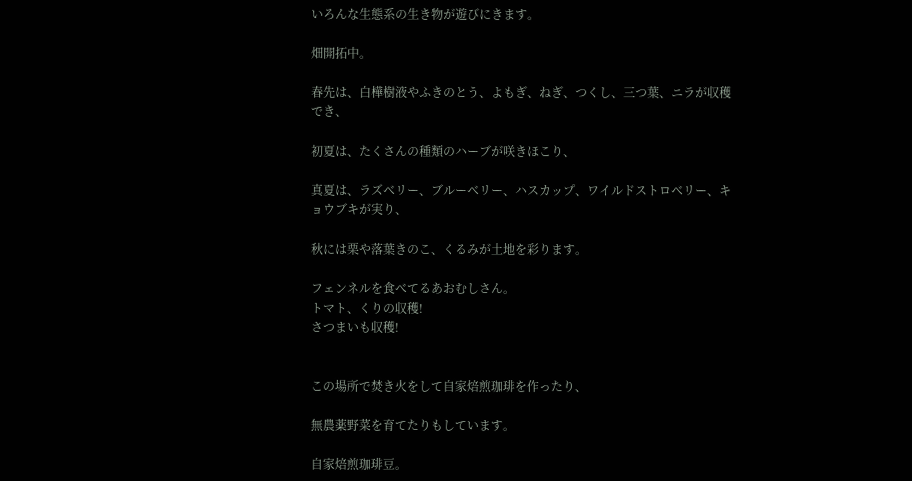いろんな生態系の生き物が遊びにきます。

畑開拓中。

春先は、白樺樹液やふきのとう、よもぎ、ねぎ、つくし、三つ葉、ニラが収穫でき、

初夏は、たくさんの種類のハーブが咲きほこり、

真夏は、ラズベリー、ブルーベリー、ハスカップ、ワイルドストロベリー、キョウブキが実り、

秋には栗や落葉きのこ、くるみが土地を彩ります。

フェンネルを食べてるあおむしさん。
トマト、くりの収穫!
さつまいも収穫!


この場所で焚き火をして自家焙煎珈琲を作ったり、

無農薬野菜を育てたりもしています。

自家焙煎珈琲豆。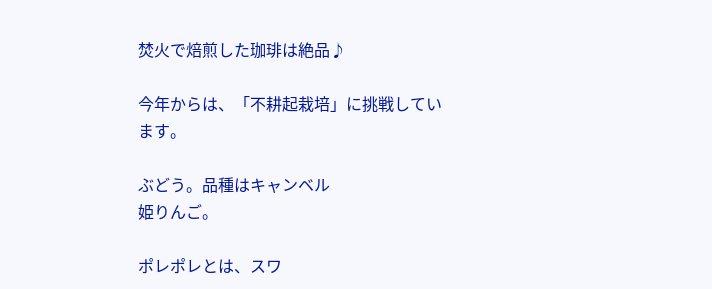焚火で焙煎した珈琲は絶品♪

今年からは、「不耕起栽培」に挑戦しています。

ぶどう。品種はキャンベル
姫りんご。

ポレポレとは、スワ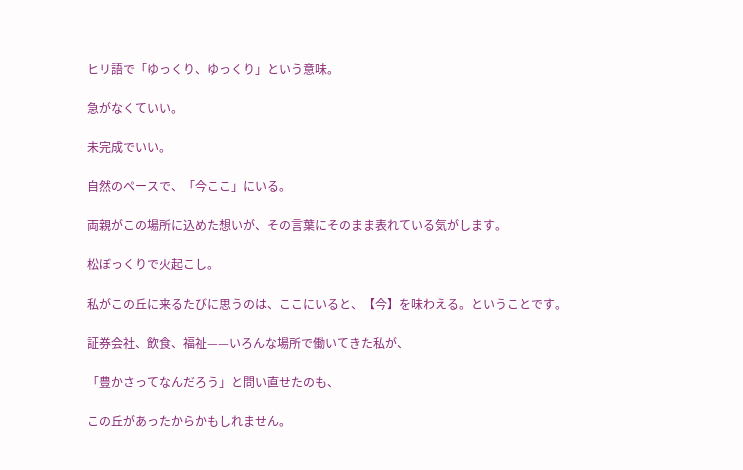ヒリ語で「ゆっくり、ゆっくり」という意味。

急がなくていい。

未完成でいい。

自然のペースで、「今ここ」にいる。

両親がこの場所に込めた想いが、その言葉にそのまま表れている気がします。

松ぼっくりで火起こし。

私がこの丘に来るたびに思うのは、ここにいると、【今】を味わえる。ということです。

証券会社、飲食、福祉——いろんな場所で働いてきた私が、

「豊かさってなんだろう」と問い直せたのも、

この丘があったからかもしれません。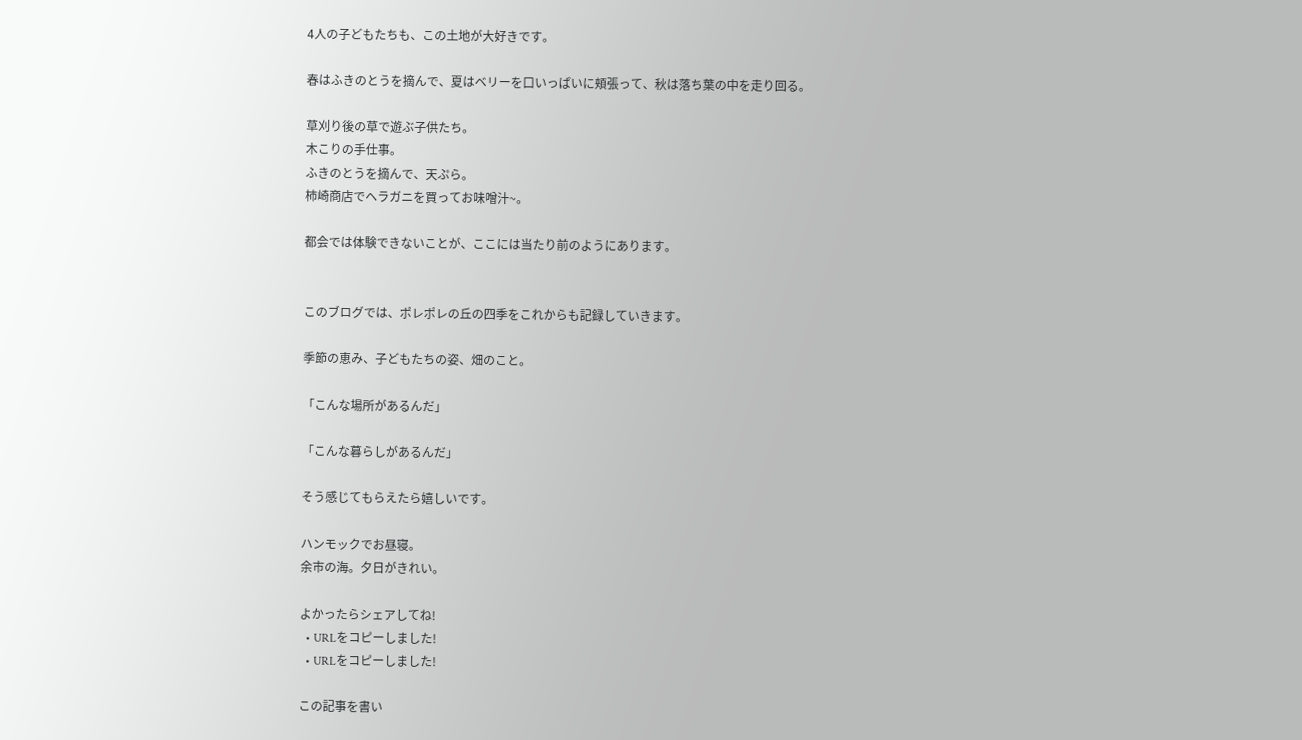4人の子どもたちも、この土地が大好きです。

春はふきのとうを摘んで、夏はベリーを口いっぱいに頬張って、秋は落ち葉の中を走り回る。

草刈り後の草で遊ぶ子供たち。
木こりの手仕事。
ふきのとうを摘んで、天ぷら。
柿崎商店でヘラガニを買ってお味噌汁~。

都会では体験できないことが、ここには当たり前のようにあります。


このブログでは、ポレポレの丘の四季をこれからも記録していきます。

季節の恵み、子どもたちの姿、畑のこと。

「こんな場所があるんだ」

「こんな暮らしがあるんだ」

そう感じてもらえたら嬉しいです。

ハンモックでお昼寝。
余市の海。夕日がきれい。

よかったらシェアしてね!
  • URLをコピーしました!
  • URLをコピーしました!

この記事を書い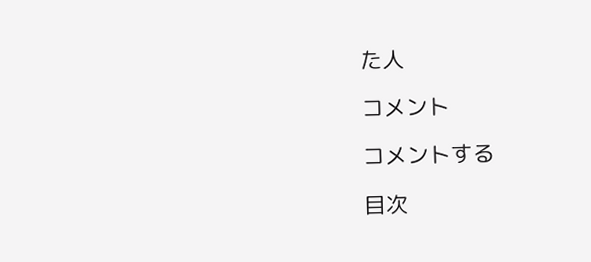た人

コメント

コメントする

目次